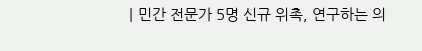ㅣ민간 전문가 5명 신규 위촉, 연구하는 의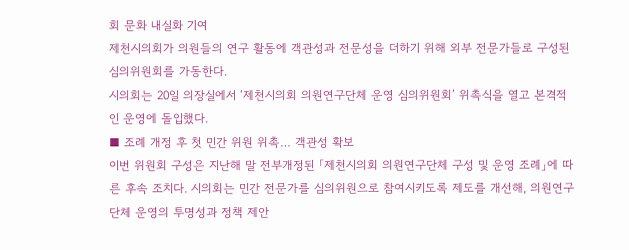회 문화 내실화 기여
제천시의회가 의원들의 연구 활동에 객관성과 전문성을 더하기 위해 외부 전문가들로 구성된 심의위원회를 가동한다.
시의회는 20일 의장실에서 ‘제천시의회 의원연구단체 운영 심의위원회’ 위촉식을 열고 본격적인 운영에 돌입했다.
■ 조례 개정 후 첫 민간 위원 위촉… 객관성 확보
이번 위원회 구성은 지난해 말 전부개정된 「제천시의회 의원연구단체 구성 및 운영 조례」에 따른 후속 조치다. 시의회는 민간 전문가를 심의위원으로 참여시키도록 제도를 개선해, 의원연구단체 운영의 투명성과 정책 제안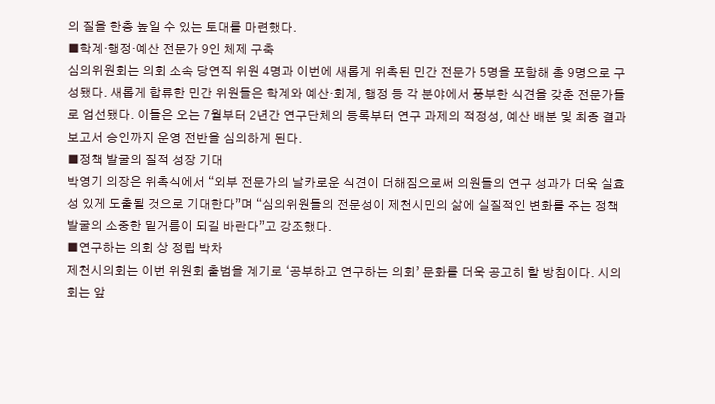의 질을 한층 높일 수 있는 토대를 마련했다.
■학계·행정·예산 전문가 9인 체제 구축
심의위원회는 의회 소속 당연직 위원 4명과 이번에 새롭게 위촉된 민간 전문가 5명을 포함해 총 9명으로 구성됐다. 새롭게 합류한 민간 위원들은 학계와 예산·회계, 행정 등 각 분야에서 풍부한 식견을 갖춘 전문가들로 엄선됐다. 이들은 오는 7월부터 2년간 연구단체의 등록부터 연구 과제의 적정성, 예산 배분 및 최종 결과보고서 승인까지 운영 전반을 심의하게 된다.
■정책 발굴의 질적 성장 기대
박영기 의장은 위촉식에서 “외부 전문가의 날카로운 식견이 더해짐으로써 의원들의 연구 성과가 더욱 실효성 있게 도출될 것으로 기대한다”며 “심의위원들의 전문성이 제천시민의 삶에 실질적인 변화를 주는 정책 발굴의 소중한 밑거름이 되길 바란다”고 강조했다.
■연구하는 의회 상 정립 박차
제천시의회는 이번 위원회 출범을 계기로 ‘공부하고 연구하는 의회’ 문화를 더욱 공고히 할 방침이다. 시의회는 앞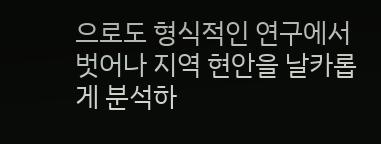으로도 형식적인 연구에서 벗어나 지역 현안을 날카롭게 분석하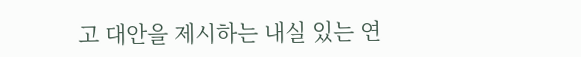고 대안을 제시하는 내실 있는 연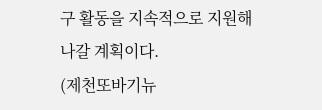구 활동을 지속적으로 지원해 나갈 계획이다.
(제천또바기뉴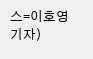스=이호영기자)